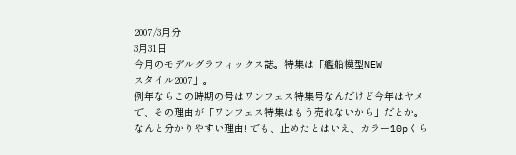2007/3月分
3月31日
今月のモデルグラフィックス誌。特集は「艦船模型NEW
スタイル2007」。
例年ならこの時期の号はワンフェス特集号なんだけど今年はヤメで、その理由が「ワンフェス特集はもう売れないから」だとか。なんと分かりやすい理由! でも、止めたとはいえ、カラー10pくら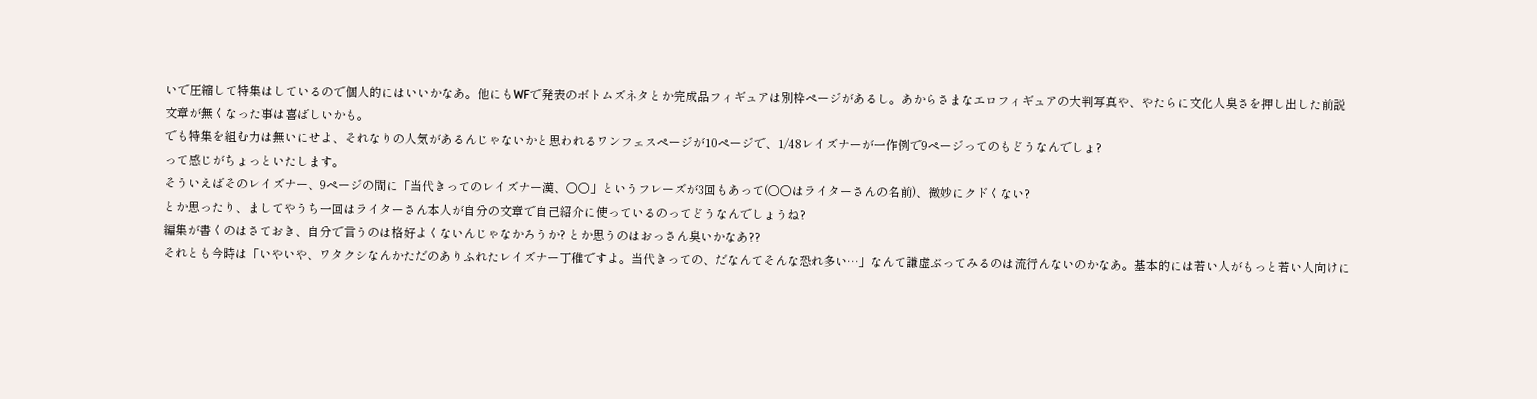いで圧縮して特集はしているので個人的にはいいかなあ。他にもWFで発表のボトムズネタとか完成品フィギュアは別枠ページがあるし。あからさまなエロフィギュアの大判写真や、やたらに文化人臭さを押し出した前説文章が無くなった事は喜ばしいかも。
でも特集を組む力は無いにせよ、それなりの人気があるんじゃないかと思われるワンフェスページが10ページで、1/48レイズナーが一作例で9ページってのもどうなんでしょ?
って感じがちょっといたします。
そういえばそのレイズナー、9ページの間に「当代きってのレイズナー漢、○○」というフレーズが3回もあって(○○はライターさんの名前)、微妙にクドくない?
とか思ったり、ましてやうち一回はライターさん本人が自分の文章で自己紹介に使っているのってどうなんでしょうね?
編集が書くのはさておき、自分で言うのは格好よくないんじゃなかろうか? とか思うのはおっさん臭いかなあ??
それとも今時は「いやいや、ワタクシなんかただのありふれたレイズナー丁稚ですよ。当代きっての、だなんてそんな恐れ多い…」なんて謙虚ぶってみるのは流行んないのかなあ。基本的には若い人がもっと若い人向けに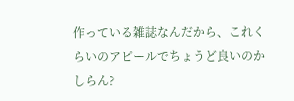作っている雑誌なんだから、これくらいのアピールでちょうど良いのかしらん?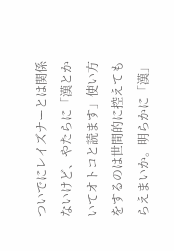ついでにレイズナーとは関係ないけど、やたらに「漢とかいてオトコと読ます」使い方をするのは世間的に控えてもらえまいか。明らかに「漢」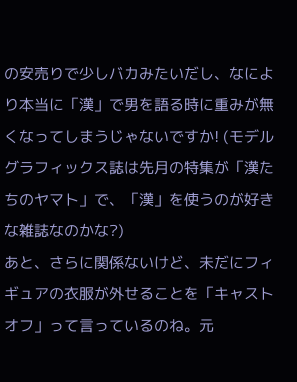の安売りで少しバカみたいだし、なにより本当に「漢」で男を語る時に重みが無くなってしまうじゃないですか! (モデルグラフィックス誌は先月の特集が「漢たちのヤマト」で、「漢」を使うのが好きな雑誌なのかな?)
あと、さらに関係ないけど、未だにフィギュアの衣服が外せることを「キャストオフ」って言っているのね。元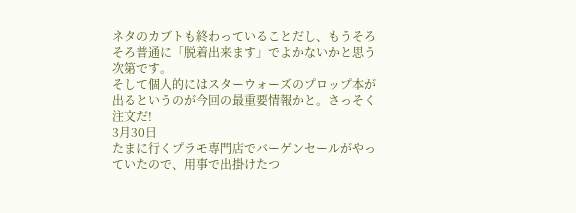ネタのカブトも終わっていることだし、もうそろそろ普通に「脱着出来ます」でよかないかと思う次第です。
そして個人的にはスターウォーズのプロップ本が出るというのが今回の最重要情報かと。さっそく注文だ!
3月30日
たまに行くプラモ専門店でバーゲンセールがやっていたので、用事で出掛けたつ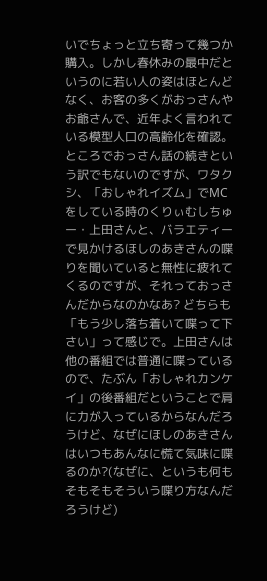いでちょっと立ち寄って幾つか購入。しかし春休みの最中だというのに若い人の姿はほとんどなく、お客の多くがおっさんやお爺さんで、近年よく言われている模型人口の高齢化を確認。
ところでおっさん話の続きという訳でもないのですが、ワタクシ、「おしゃれイズム」でMCをしている時のくりぃむしちゅー・上田さんと、バラエティーで見かけるほしのあきさんの喋りを聞いていると無性に疲れてくるのですが、それっておっさんだからなのかなあ? どちらも「もう少し落ち着いて喋って下さい」って感じで。上田さんは他の番組では普通に喋っているので、たぶん「おしゃれカンケイ」の後番組だということで肩に力が入っているからなんだろうけど、なぜにほしのあきさんはいつもあんなに慌て気味に喋るのか?(なぜに、というも何もそもそもそういう喋り方なんだろうけど)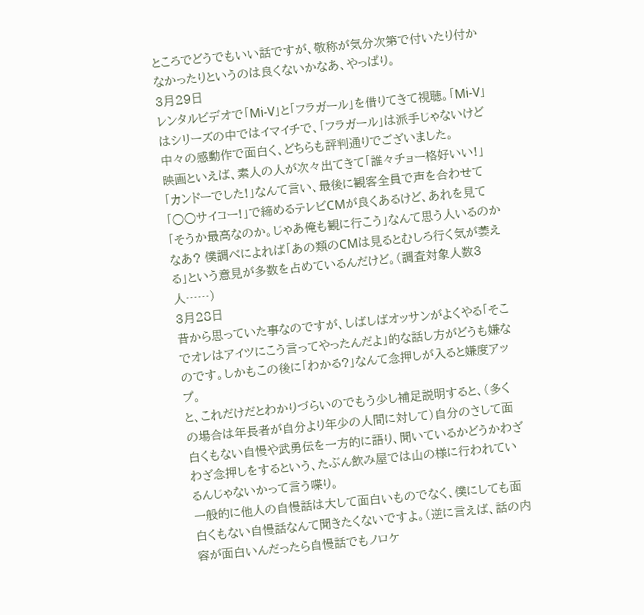ところでどうでもいい話ですが、敬称が気分次第で付いたり付かなかったりというのは良くないかなあ、やっぱり。
3月29日
レンタルビデオで「Mi-V」と「フラガール」を借りてきて視聴。「Mi-V」はシリーズの中ではイマイチで、「フラガール」は派手じゃないけど中々の感動作で面白く、どちらも評判通りでございました。
映画といえば、素人の人が次々出てきて「誰々チョー格好いい!」「カンドーでした!」なんて言い、最後に観客全員で声を合わせて「○○サイコー!」で締めるテレビCMが良くあるけど、あれを見て「そうか最高なのか。じゃあ俺も観に行こう」なんて思う人いるのかなあ? 僕調べによれば「あの類のCMは見るとむしろ行く気が萎える」という意見が多数を占めているんだけど。(調査対象人数3人……)
3月28日
昔から思っていた事なのですが、しばしばオッサンがよくやる「そこでオレはアイツにこう言ってやったんだよ」的な話し方がどうも嫌なのです。しかもこの後に「わかる?」なんて念押しが入ると嫌度アップ。
と、これだけだとわかりづらいのでもう少し補足説明すると、(多くの場合は年長者が自分より年少の人間に対して)自分のさして面白くもない自慢や武勇伝を一方的に語り、聞いているかどうかわざわざ念押しをするという、たぶん飲み屋では山の様に行われているんじゃないかって言う喋り。
一般的に他人の自慢話は大して面白いものでなく、僕にしても面白くもない自慢話なんて聞きたくないですよ。(逆に言えば、話の内容が面白いんだったら自慢話でもノロケ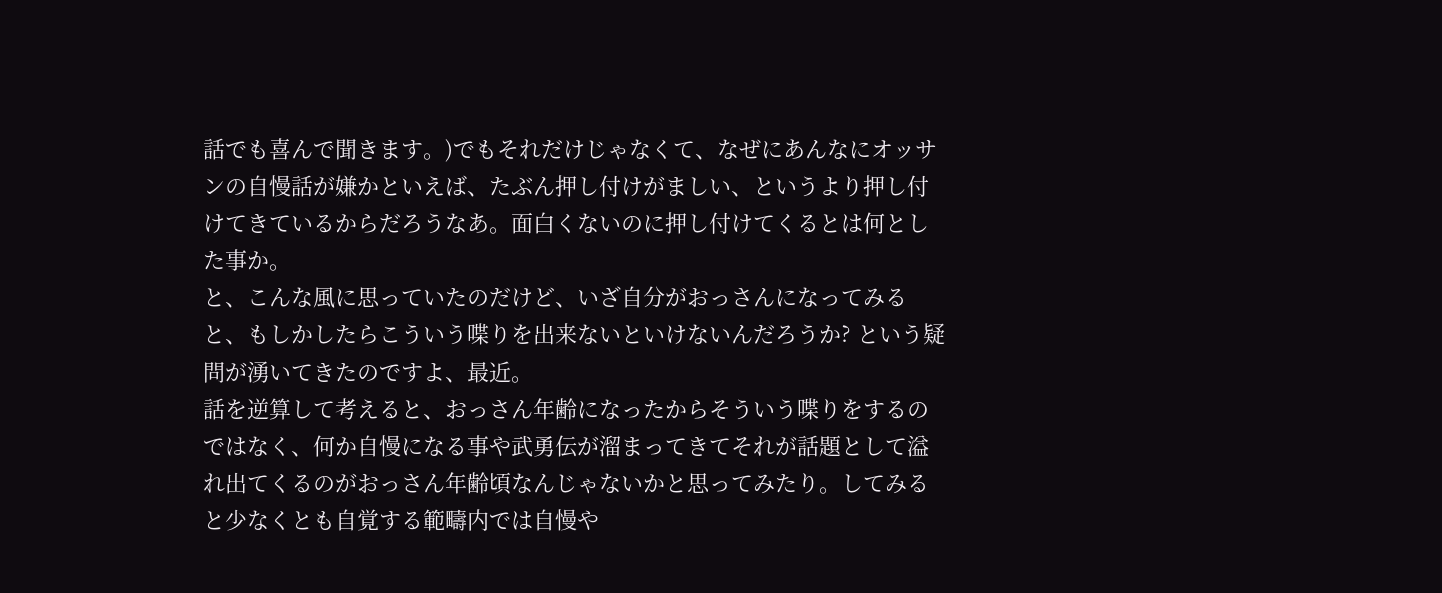話でも喜んで聞きます。)でもそれだけじゃなくて、なぜにあんなにオッサンの自慢話が嫌かといえば、たぶん押し付けがましい、というより押し付けてきているからだろうなあ。面白くないのに押し付けてくるとは何とした事か。
と、こんな風に思っていたのだけど、いざ自分がおっさんになってみると、もしかしたらこういう喋りを出来ないといけないんだろうか? という疑問が湧いてきたのですよ、最近。
話を逆算して考えると、おっさん年齢になったからそういう喋りをするのではなく、何か自慢になる事や武勇伝が溜まってきてそれが話題として溢れ出てくるのがおっさん年齢頃なんじゃないかと思ってみたり。してみると少なくとも自覚する範疇内では自慢や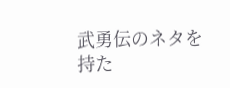武勇伝のネタを持た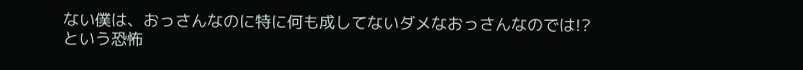ない僕は、おっさんなのに特に何も成してないダメなおっさんなのでは!?
という恐怖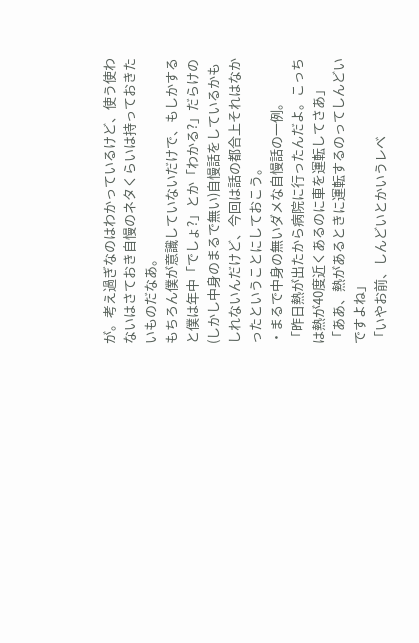が。考え過ぎなのはわかっているけど、使う使わないはさておき自慢のネタくらいは持っておきたいものだなあ。
もちろん僕が意識していないだけで、もしかすると僕は年中「でしょ?」とか「わかる?」だらけの(しかし中身のまるで無い)自慢話をしているかもしれないんだけど、今回は話の都合上それはなかったということにしておこう。
・まるで中身の無いダメな自慢話の一例。
「昨日熱が出たから病院に行ったんだよ。こっちは熱が40度近くあるのに車を運転してさあ」
「ああ、熱があるときに運転するのってしんどいですよね」
「いやお前、しんどいとかいうレベ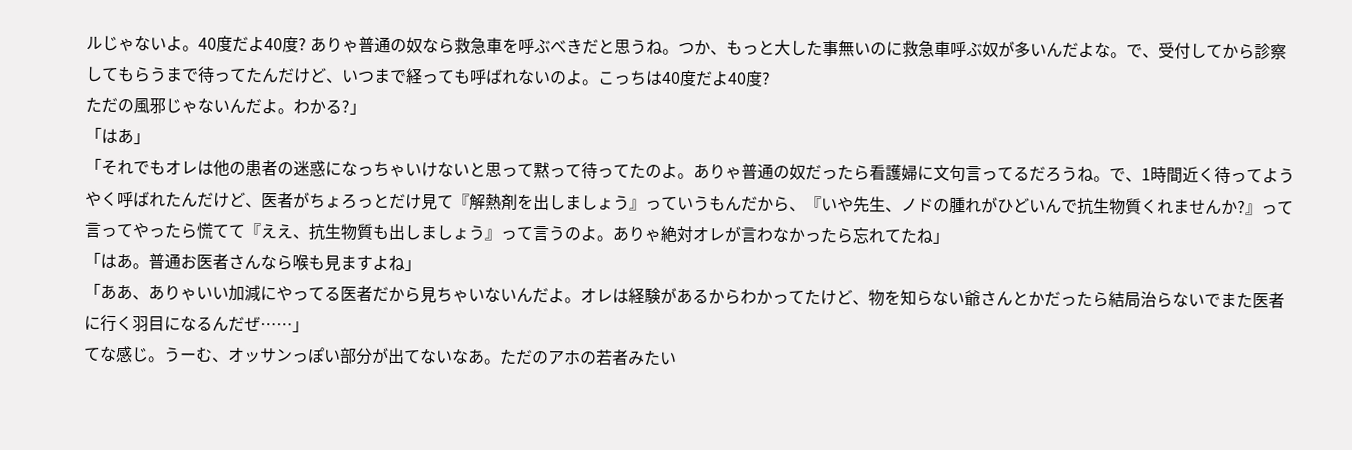ルじゃないよ。40度だよ40度? ありゃ普通の奴なら救急車を呼ぶべきだと思うね。つか、もっと大した事無いのに救急車呼ぶ奴が多いんだよな。で、受付してから診察してもらうまで待ってたんだけど、いつまで経っても呼ばれないのよ。こっちは40度だよ40度?
ただの風邪じゃないんだよ。わかる?」
「はあ」
「それでもオレは他の患者の迷惑になっちゃいけないと思って黙って待ってたのよ。ありゃ普通の奴だったら看護婦に文句言ってるだろうね。で、1時間近く待ってようやく呼ばれたんだけど、医者がちょろっとだけ見て『解熱剤を出しましょう』っていうもんだから、『いや先生、ノドの腫れがひどいんで抗生物質くれませんか?』って言ってやったら慌てて『ええ、抗生物質も出しましょう』って言うのよ。ありゃ絶対オレが言わなかったら忘れてたね」
「はあ。普通お医者さんなら喉も見ますよね」
「ああ、ありゃいい加減にやってる医者だから見ちゃいないんだよ。オレは経験があるからわかってたけど、物を知らない爺さんとかだったら結局治らないでまた医者に行く羽目になるんだぜ……」
てな感じ。うーむ、オッサンっぽい部分が出てないなあ。ただのアホの若者みたい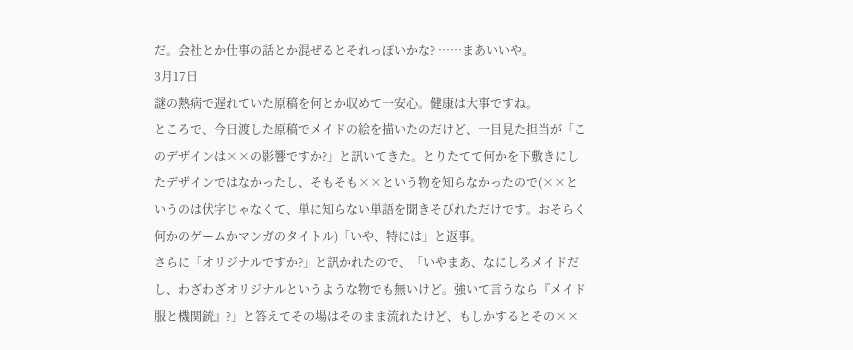だ。会社とか仕事の話とか混ぜるとそれっぽいかな? ……まあいいや。
3月17日
謎の熱病で遅れていた原稿を何とか収めて一安心。健康は大事ですね。
ところで、今日渡した原稿でメイドの絵を描いたのだけど、一目見た担当が「このデザインは××の影響ですか?」と訊いてきた。とりたてて何かを下敷きにしたデザインではなかったし、そもそも××という物を知らなかったので(××というのは伏字じゃなくて、単に知らない単語を聞きそびれただけです。おそらく何かのゲームかマンガのタイトル)「いや、特には」と返事。
さらに「オリジナルですか?」と訊かれたので、「いやまあ、なにしろメイドだし、わざわざオリジナルというような物でも無いけど。強いて言うなら『メイド服と機関銃』?」と答えてその場はそのまま流れたけど、もしかするとその××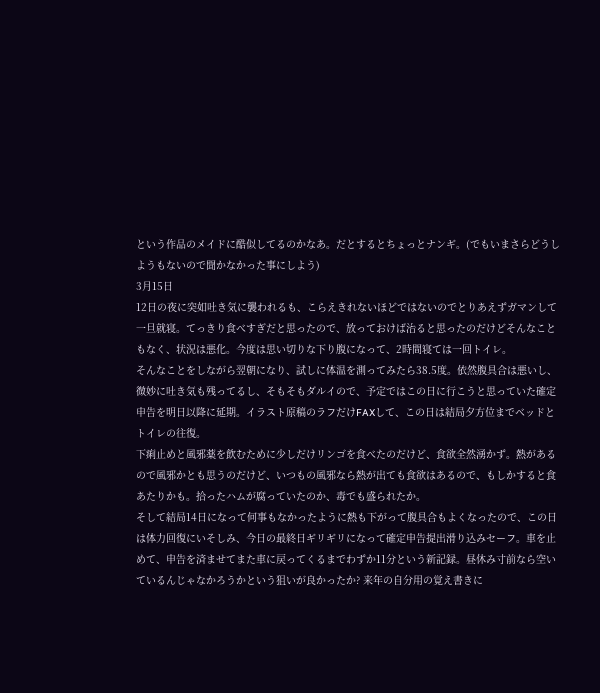という作品のメイドに酷似してるのかなあ。だとするとちょっとナンギ。(でもいまさらどうしようもないので聞かなかった事にしよう)
3月15日
12日の夜に突如吐き気に襲われるも、こらえきれないほどではないのでとりあえずガマンして一旦就寝。てっきり食べすぎだと思ったので、放っておけば治ると思ったのだけどそんなこともなく、状況は悪化。今度は思い切りな下り腹になって、2時間寝ては一回トイレ。
そんなことをしながら翌朝になり、試しに体温を測ってみたら38.5度。依然腹具合は悪いし、微妙に吐き気も残ってるし、そもそもダルイので、予定ではこの日に行こうと思っていた確定申告を明日以降に延期。イラスト原稿のラフだけFAXして、この日は結局夕方位までベッドとトイレの往復。
下痢止めと風邪薬を飲むために少しだけリンゴを食べたのだけど、食欲全然湧かず。熱があるので風邪かとも思うのだけど、いつもの風邪なら熱が出ても食欲はあるので、もしかすると食あたりかも。拾ったハムが腐っていたのか、毒でも盛られたか。
そして結局14日になって何事もなかったように熱も下がって腹具合もよくなったので、この日は体力回復にいそしみ、今日の最終日ギリギリになって確定申告提出滑り込みセーフ。車を止めて、申告を済ませてまた車に戻ってくるまでわずか11分という新記録。昼休み寸前なら空いているんじゃなかろうかという狙いが良かったか? 来年の自分用の覚え書きに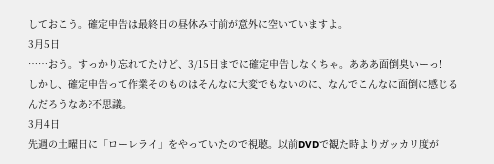しておこう。確定申告は最終日の昼休み寸前が意外に空いていますよ。
3月5日
……おう。すっかり忘れてたけど、3/15日までに確定申告しなくちゃ。あああ面倒臭いーっ!
しかし、確定申告って作業そのものはそんなに大変でもないのに、なんでこんなに面倒に感じるんだろうなあ?不思議。
3月4日
先週の土曜日に「ローレライ」をやっていたので視聴。以前DVDで観た時よりガッカリ度が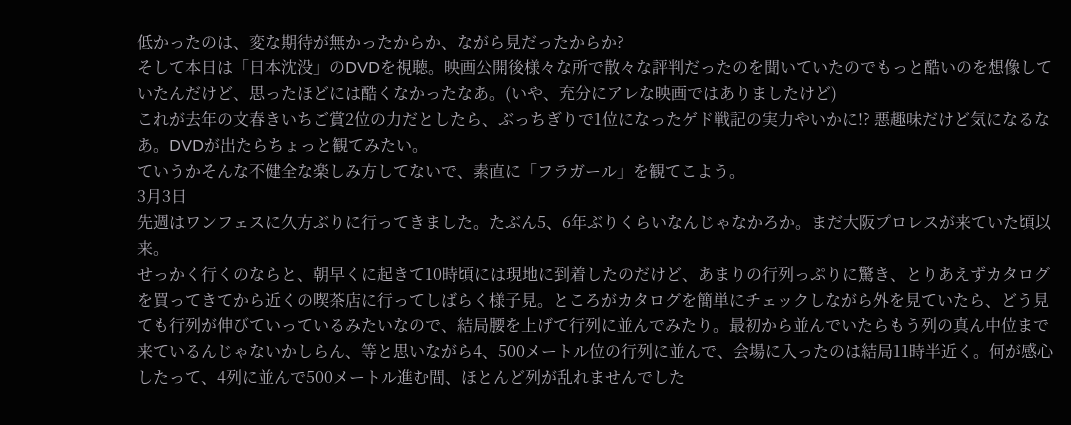低かったのは、変な期待が無かったからか、ながら見だったからか?
そして本日は「日本沈没」のDVDを視聴。映画公開後様々な所で散々な評判だったのを聞いていたのでもっと酷いのを想像していたんだけど、思ったほどには酷くなかったなあ。(いや、充分にアレな映画ではありましたけど)
これが去年の文春きいちご賞2位の力だとしたら、ぶっちぎりで1位になったゲド戦記の実力やいかに!? 悪趣味だけど気になるなあ。DVDが出たらちょっと観てみたい。
ていうかそんな不健全な楽しみ方してないで、素直に「フラガール」を観てこよう。
3月3日
先週はワンフェスに久方ぶりに行ってきました。たぶん5、6年ぶりくらいなんじゃなかろか。まだ大阪プロレスが来ていた頃以来。
せっかく行くのならと、朝早くに起きて10時頃には現地に到着したのだけど、あまりの行列っぷりに驚き、とりあえずカタログを買ってきてから近くの喫茶店に行ってしばらく様子見。ところがカタログを簡単にチェックしながら外を見ていたら、どう見ても行列が伸びていっているみたいなので、結局腰を上げて行列に並んでみたり。最初から並んでいたらもう列の真ん中位まで来ているんじゃないかしらん、等と思いながら4、500メートル位の行列に並んで、会場に入ったのは結局11時半近く。何が感心したって、4列に並んで500メートル進む間、ほとんど列が乱れませんでした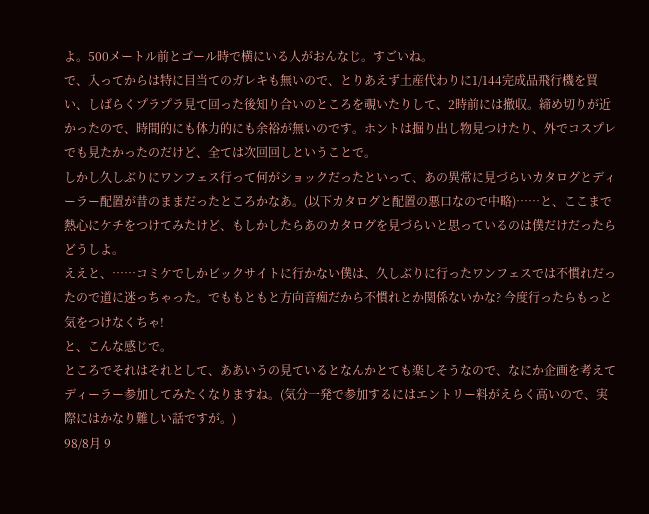よ。500メートル前とゴール時で横にいる人がおんなじ。すごいね。
で、入ってからは特に目当てのガレキも無いので、とりあえず土産代わりに1/144完成品飛行機を買い、しばらくプラプラ見て回った後知り合いのところを覗いたりして、2時前には撤収。締め切りが近かったので、時間的にも体力的にも余裕が無いのです。ホントは掘り出し物見つけたり、外でコスプレでも見たかったのだけど、全ては次回回しということで。
しかし久しぶりにワンフェス行って何がショックだったといって、あの異常に見づらいカタログとディーラー配置が昔のままだったところかなあ。(以下カタログと配置の悪口なので中略)……と、ここまで熱心にケチをつけてみたけど、もしかしたらあのカタログを見づらいと思っているのは僕だけだったらどうしよ。
ええと、……コミケでしかビックサイトに行かない僕は、久しぶりに行ったワンフェスでは不慣れだったので道に迷っちゃった。でももともと方向音痴だから不慣れとか関係ないかな? 今度行ったらもっと気をつけなくちゃ!
と、こんな感じで。
ところでそれはそれとして、ああいうの見ているとなんかとても楽しそうなので、なにか企画を考えてディーラー参加してみたくなりますね。(気分一発で参加するにはエントリー料がえらく高いので、実際にはかなり難しい話ですが。)
98/8月 9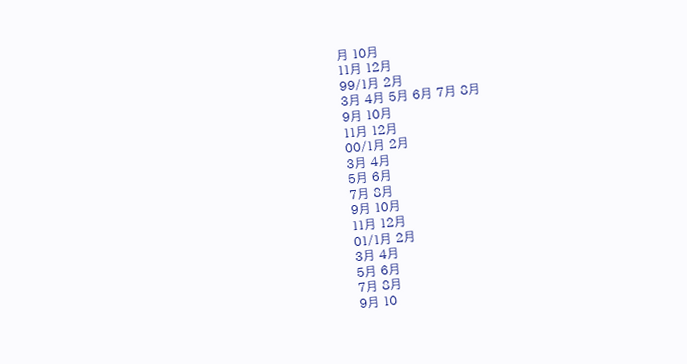月 10月
11月 12月
99/1月 2月
3月 4月 5月 6月 7月 8月
9月 10月
11月 12月
00/1月 2月
3月 4月
5月 6月
7月 8月
9月 10月
11月 12月
01/1月 2月
3月 4月
5月 6月
7月 8月
9月 10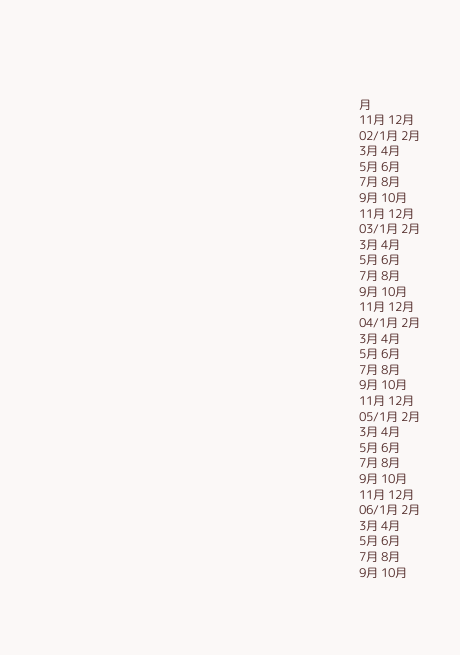月
11月 12月
02/1月 2月
3月 4月
5月 6月
7月 8月
9月 10月
11月 12月
03/1月 2月
3月 4月
5月 6月
7月 8月
9月 10月
11月 12月
04/1月 2月
3月 4月
5月 6月
7月 8月
9月 10月
11月 12月
05/1月 2月
3月 4月
5月 6月
7月 8月
9月 10月
11月 12月
06/1月 2月
3月 4月
5月 6月
7月 8月
9月 10月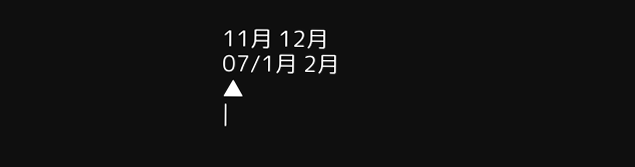11月 12月
07/1月 2月
▲
|